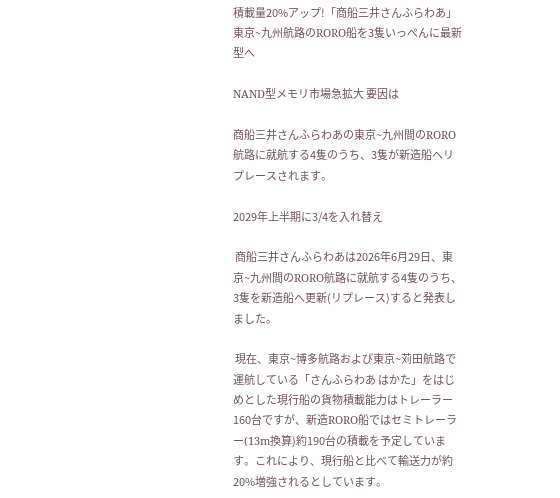積載量20%アップ!「商船三井さんふらわあ」東京~九州航路のRORO船を3隻いっぺんに最新型へ

NAND型メモリ市場急拡大 要因は

商船三井さんふらわあの東京~九州間のRORO航路に就航する4隻のうち、3隻が新造船へリプレースされます。

2029年上半期に3/4を入れ替え

 商船三井さんふらわあは2026年6月29日、東京~九州間のRORO航路に就航する4隻のうち、3隻を新造船へ更新(リプレース)すると発表しました。

 現在、東京~博多航路および東京~苅田航路で運航している「さんふらわあ はかた」をはじめとした現行船の貨物積載能力はトレーラー160台ですが、新造RORO船ではセミトレーラー(13m換算)約190台の積載を予定しています。これにより、現行船と比べて輸送力が約20%増強されるとしています。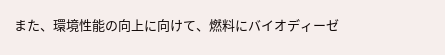また、環境性能の向上に向けて、燃料にバイオディーゼ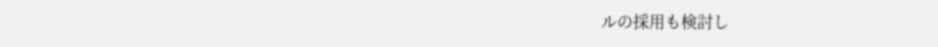ルの採用も検討し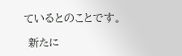ているとのことです。

 新たに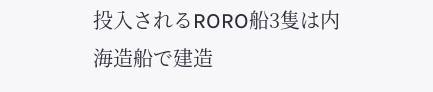投入されるRORO船3隻は内海造船で建造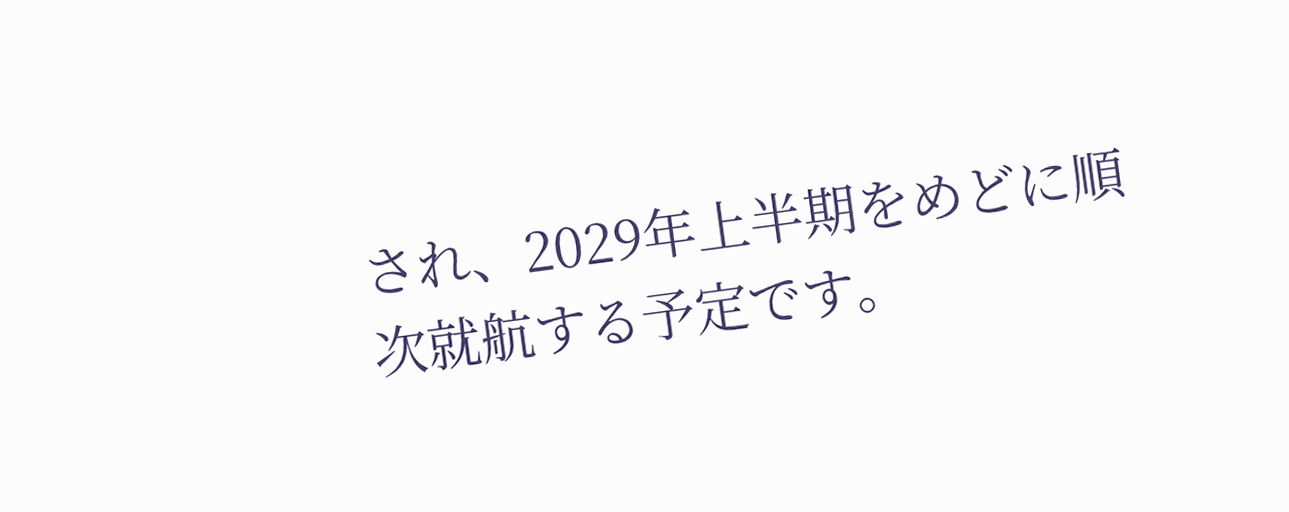され、2029年上半期をめどに順次就航する予定です。